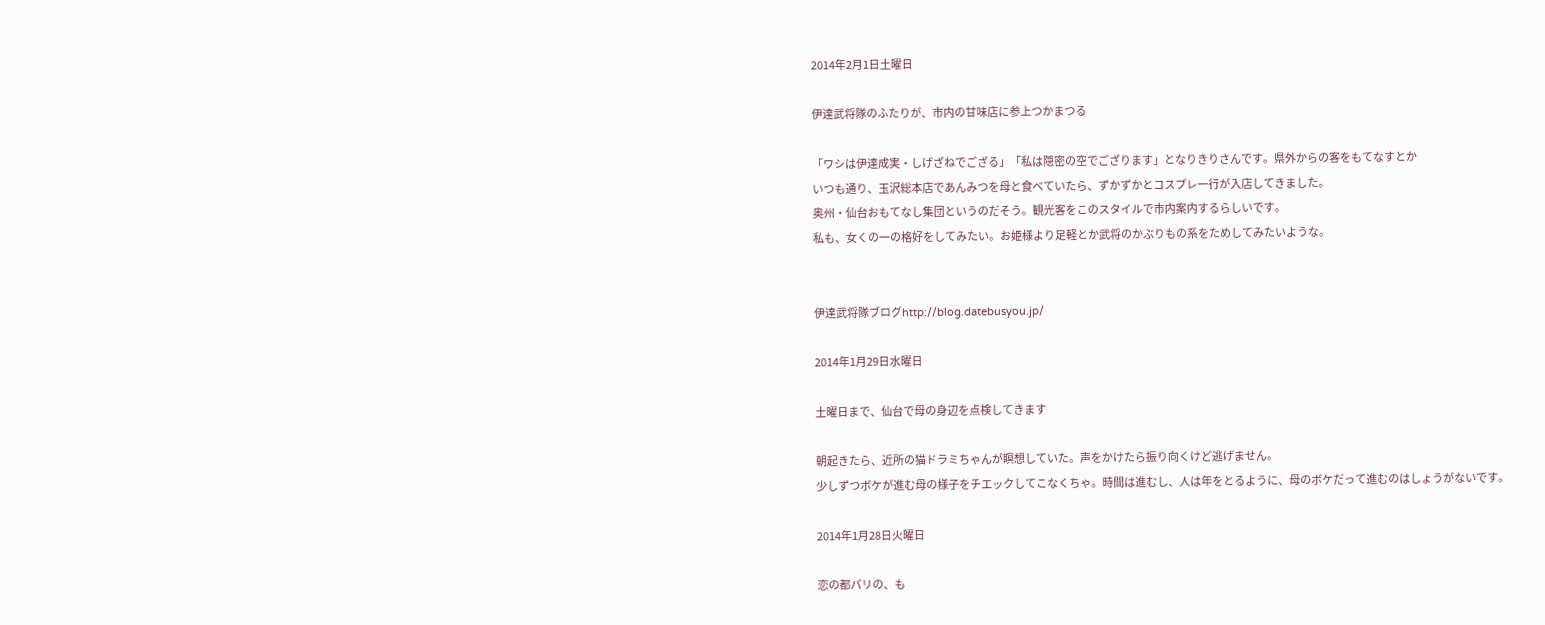2014年2月1日土曜日

伊達武将隊のふたりが、市内の甘味店に参上つかまつる

「ワシは伊達成実・しげざねでござる」「私は隠密の空でござります」となりきりさんです。県外からの客をもてなすとか
いつも通り、玉沢総本店であんみつを母と食べていたら、ずかずかとコスプレ一行が入店してきました。
奥州・仙台おもてなし集団というのだそう。観光客をこのスタイルで市内案内するらしいです。
私も、女くの一の格好をしてみたい。お姫様より足軽とか武将のかぶりもの系をためしてみたいような。


伊達武将隊ブログhttp://blog.datebusyou.jp/

2014年1月29日水曜日

土曜日まで、仙台で母の身辺を点検してきます

朝起きたら、近所の猫ドラミちゃんが瞑想していた。声をかけたら振り向くけど逃げません。
少しずつボケが進む母の様子をチエックしてこなくちゃ。時間は進むし、人は年をとるように、母のボケだって進むのはしょうがないです。

2014年1月28日火曜日

恋の都パリの、も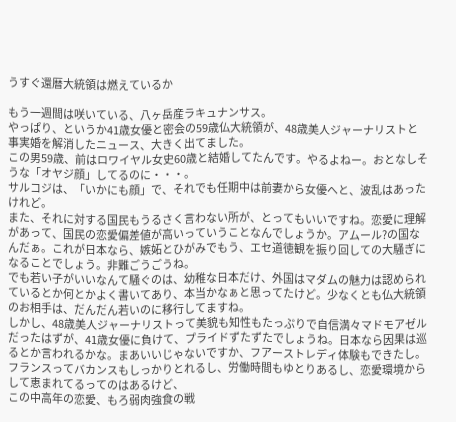うすぐ還暦大統領は燃えているか

もう一週間は咲いている、八ヶ岳産ラキュナンサス。
やっぱり、というか41歳女優と密会の59歳仏大統領が、48歳美人ジャーナリストと事実婚を解消したニュース、大きく出てました。
この男59歳、前はロワイヤル女史60歳と結婚してたんです。やるよねー。おとなしそうな「オヤジ顔」してるのに・・・。
サルコジは、「いかにも顔」で、それでも任期中は前妻から女優へと、波乱はあったけれど。
また、それに対する国民もうるさく言わない所が、とってもいいですね。恋愛に理解があって、国民の恋愛偏差値が高いっていうことなんでしょうか。アムール?の国なんだぁ。これが日本なら、嫉妬とひがみでもう、エセ道徳観を振り回しての大騒ぎになることでしょう。非難ごうごうね。
でも若い子がいいなんて騒ぐのは、幼稚な日本だけ、外国はマダムの魅力は認められているとか何とかよく書いてあり、本当かなぁと思ってたけど。少なくとも仏大統領のお相手は、だんだん若いのに移行してますね。
しかし、48歳美人ジャーナリストって美貌も知性もたっぷりで自信満々マドモアゼルだったはずが、41歳女優に負けて、プライドずたずたでしょうね。日本なら因果は巡るとか言われるかな。まあいいじゃないですか、フアーストレディ体験もできたし。
フランスってバカンスもしっかりとれるし、労働時間もゆとりあるし、恋愛環境からして恵まれてるってのはあるけど、
この中高年の恋愛、もろ弱肉強食の戦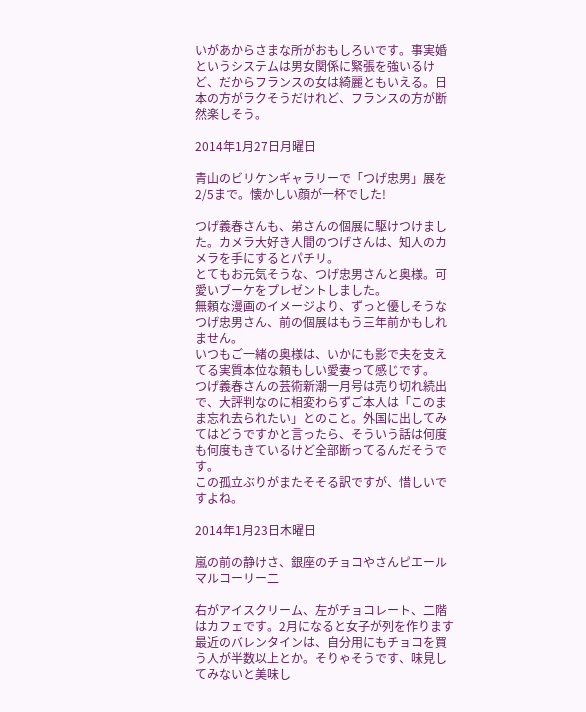いがあからさまな所がおもしろいです。事実婚というシステムは男女関係に緊張を強いるけど、だからフランスの女は綺麗ともいえる。日本の方がラクそうだけれど、フランスの方が断然楽しそう。

2014年1月27日月曜日

青山のビリケンギャラリーで「つげ忠男」展を2/5まで。懐かしい顔が一杯でした!

つげ義春さんも、弟さんの個展に駆けつけました。カメラ大好き人間のつげさんは、知人のカメラを手にするとパチリ。
とてもお元気そうな、つげ忠男さんと奥様。可愛いブーケをプレゼントしました。
無頼な漫画のイメージより、ずっと優しそうなつげ忠男さん、前の個展はもう三年前かもしれません。
いつもご一緒の奥様は、いかにも影で夫を支えてる実質本位な頼もしい愛妻って感じです。
つげ義春さんの芸術新潮一月号は売り切れ続出で、大評判なのに相変わらずご本人は「このまま忘れ去られたい」とのこと。外国に出してみてはどうですかと言ったら、そういう話は何度も何度もきているけど全部断ってるんだそうです。
この孤立ぶりがまたそそる訳ですが、惜しいですよね。

2014年1月23日木曜日

嵐の前の静けさ、銀座のチョコやさんピエールマルコーリー二

右がアイスクリーム、左がチョコレート、二階はカフェです。2月になると女子が列を作ります
最近のバレンタインは、自分用にもチョコを買う人が半数以上とか。そりゃそうです、味見してみないと美味し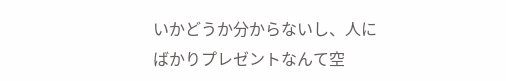いかどうか分からないし、人にばかりプレゼントなんて空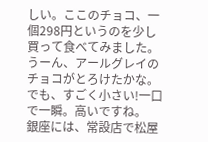しい。ここのチョコ、一個298円というのを少し買って食べてみました。うーん、アールグレイのチョコがとろけたかな。でも、すごく小さい!一口で一瞬。高いですね。
銀座には、常設店で松屋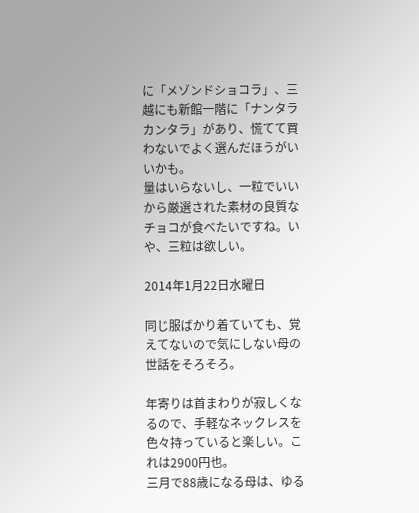に「メゾンドショコラ」、三越にも新館一階に「ナンタラカンタラ」があり、慌てて買わないでよく選んだほうがいいかも。
量はいらないし、一粒でいいから厳選された素材の良質なチョコが食べたいですね。いや、三粒は欲しい。

2014年1月22日水曜日

同じ服ばかり着ていても、覚えてないので気にしない母の世話をそろそろ。

年寄りは首まわりが寂しくなるので、手軽なネックレスを色々持っていると楽しい。これは2900円也。
三月で88歳になる母は、ゆる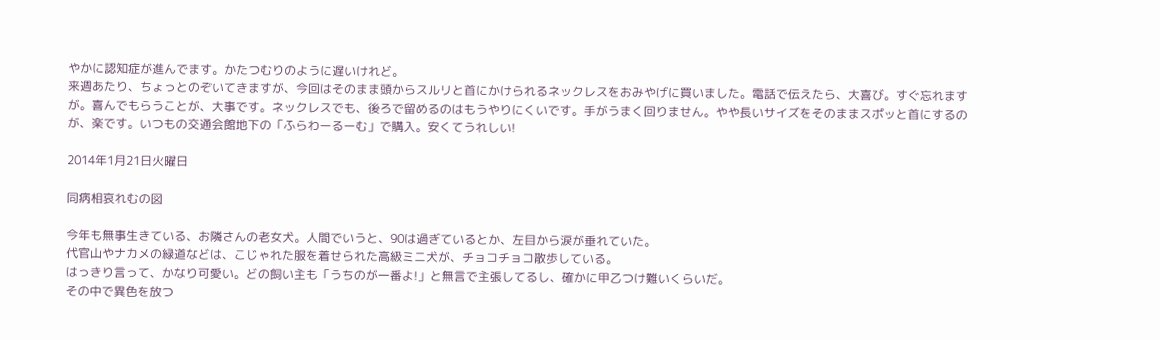やかに認知症が進んでます。かたつむりのように遅いけれど。
来週あたり、ちょっとのぞいてきますが、今回はそのまま頭からスルリと首にかけられるネックレスをおみやげに買いました。電話で伝えたら、大喜び。すぐ忘れますが。喜んでもらうことが、大事です。ネックレスでも、後ろで留めるのはもうやりにくいです。手がうまく回りません。やや長いサイズをそのままスポッと首にするのが、楽です。いつもの交通会館地下の「ふらわーるーむ」で購入。安くてうれしい!

2014年1月21日火曜日

同病相哀れむの図

今年も無事生きている、お隣さんの老女犬。人間でいうと、90は過ぎているとか、左目から涙が垂れていた。
代官山やナカメの緑道などは、こじゃれた服を着せられた高級ミニ犬が、チョコチョコ散歩している。
はっきり言って、かなり可愛い。どの飼い主も「うちのが一番よ!」と無言で主張してるし、確かに甲乙つけ難いくらいだ。
その中で異色を放つ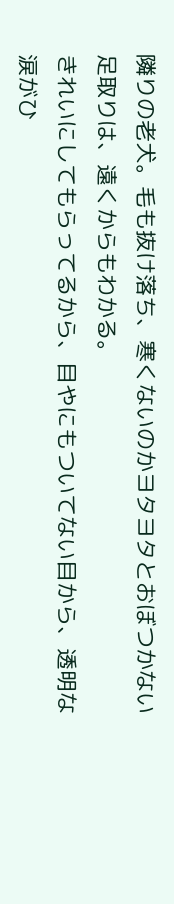隣りの老犬。毛も抜け落ち、寒くないのかヨタヨタとおぼつかない足取りは、遠くからもわかる。
きれいにしてもらってるから、目やにもついてない目から、透明な涙がひ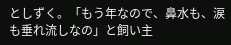としずく。「もう年なので、鼻水も、涙も垂れ流しなの」と飼い主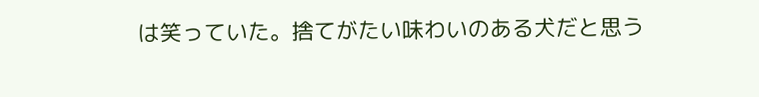は笑っていた。捨てがたい味わいのある犬だと思う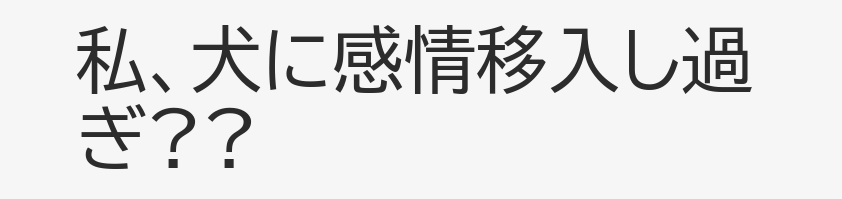私、犬に感情移入し過ぎ??